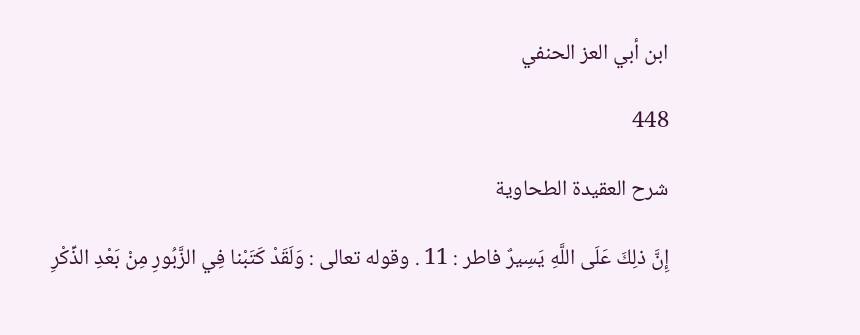ابن أبي العز الحنفي

448

شرح العقيدة الطحاوية

إِنَّ ذلِكَ عَلَى اللَّهِ يَسِيرٌ فاطر : 11 . وقوله تعالى : وَلَقَدْ كَتَبْنا فِي الزَّبُورِ مِنْ بَعْدِ الذِّكْرِ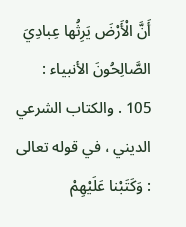أَنَّ الْأَرْضَ يَرِثُها عِبادِيَ الصَّالِحُونَ الأنبياء : 105 . والكتاب الشرعي الديني ، في قوله تعالى : وَكَتَبْنا عَلَيْهِمْ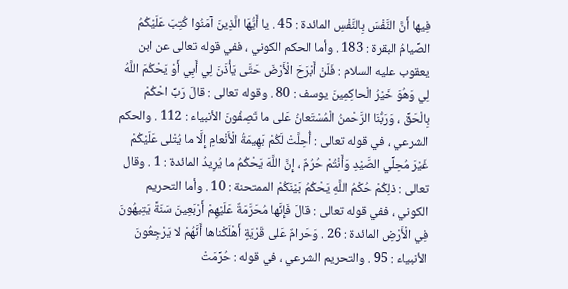فِيها أَنَّ النَّفْسَ بِالنَّفْسِ المائدة : 45 . يا أَيُّهَا الَّذِينَ آمَنُوا كُتِبَ عَلَيْكُمُ الصِّيامُ البقرة : 183 . وأما الحكم الكوني ، ففي قوله تعالى عن ابن يعقوب عليه السلام : فَلَنْ أَبْرَحَ الْأَرْضَ حَتَّى يَأْذَنَ لِي أَبِي أَوْ يَحْكُمَ اللَّهُ لِي وَهُوَ خَيْرُ الْحاكِمِينَ يوسف : 80 . وقوله تعالى : قالَ رَبِّ احْكُمْ بِالْحَقِّ ، وَرَبُّنَا الرَّحْمنُ الْمُسْتَعانُ عَلى ما تَصِفُونَ الأنبياء : 112 . والحكم الشرعي ، في قوله تعالى : أُحِلَّتْ لَكُمْ بَهِيمَةُ الْأَنْعامِ إِلَّا ما يُتْلى عَلَيْكُمْ غَيْرَ مُحِلِّي الصَّيْدِ وَأَنْتُمْ حُرُمٌ ، إِنَّ اللَّهَ يَحْكُمُ ما يُرِيدُ المائدة : 1 . وقال تعالى : ذلِكُمْ حُكْمُ اللَّهِ يَحْكُمُ بَيْنَكُمْ الممتحنة : 10 . وأما التحريم الكوني ، ففي قوله تعالى : قالَ فَإِنَّها مُحَرَّمَةٌ عَلَيْهِمْ أَرْبَعِينَ سَنَةً يَتِيهُونَ فِي الْأَرْضِ المائدة : 26 . وَحَرامٌ عَلى قَرْيَةٍ أَهْلَكْناها أَنَّهُمْ لا يَرْجِعُونَ الأنبياء : 95 . والتحريم الشرعي ، في قوله : حُرِّمَتْ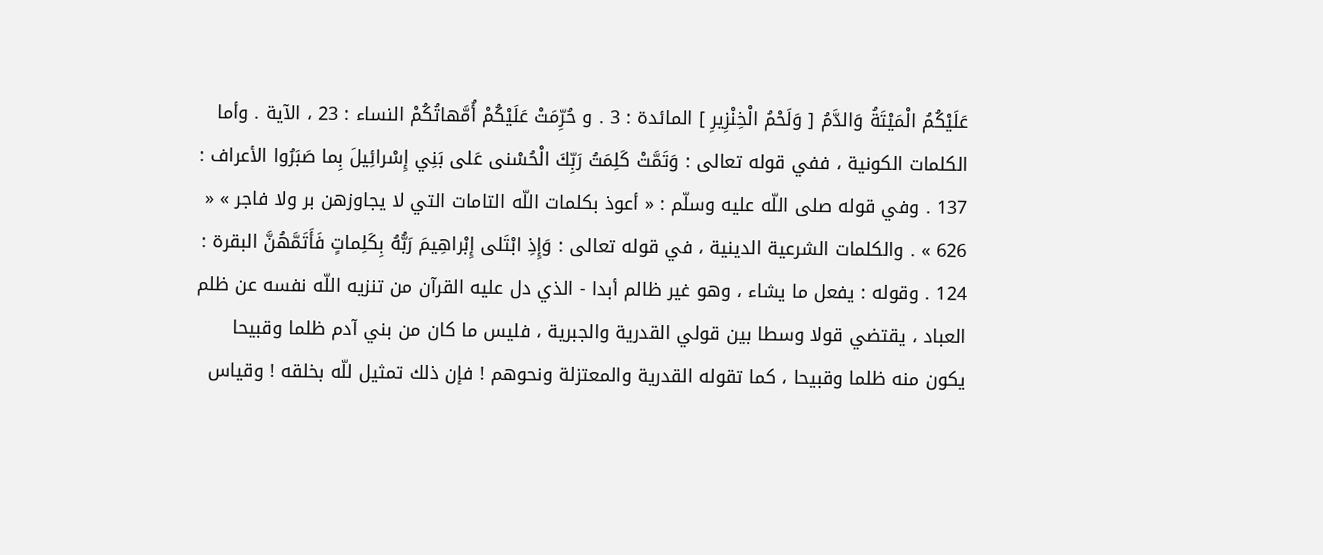عَلَيْكُمُ الْمَيْتَةُ وَالدَّمُ [ وَلَحْمُ الْخِنْزِيرِ ] المائدة : 3 . و حُرِّمَتْ عَلَيْكُمْ أُمَّهاتُكُمْ النساء : 23 ، الآية . وأما الكلمات الكونية ، ففي قوله تعالى : وَتَمَّتْ كَلِمَتُ رَبِّكَ الْحُسْنى عَلى بَنِي إِسْرائِيلَ بِما صَبَرُوا الأعراف : 137 . وفي قوله صلى اللّه عليه وسلّم : « أعوذ بكلمات اللّه التامات التي لا يجاوزهن بر ولا فاجر » « 626 » . والكلمات الشرعية الدينية ، في قوله تعالى : وَإِذِ ابْتَلى إِبْراهِيمَ رَبُّهُ بِكَلِماتٍ فَأَتَمَّهُنَّ البقرة : 124 . وقوله : يفعل ما يشاء ، وهو غير ظالم أبدا - الذي دل عليه القرآن من تنزيه اللّه نفسه عن ظلم العباد ، يقتضي قولا وسطا بين قولي القدرية والجبرية ، فليس ما كان من بني آدم ظلما وقبيحا يكون منه ظلما وقبيحا ، كما تقوله القدرية والمعتزلة ونحوهم ! فإن ذلك تمثيل للّه بخلقه ! وقياس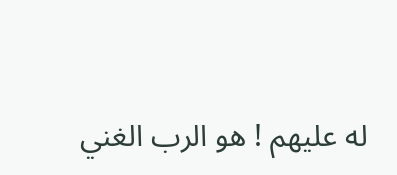له عليهم ! هو الرب الغني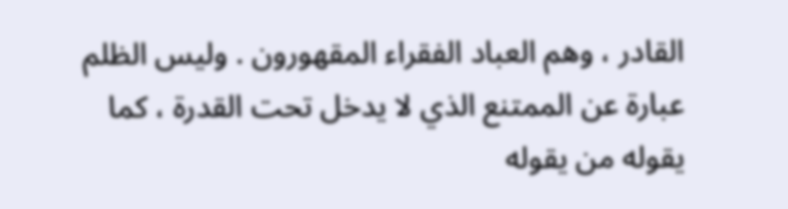القادر ، وهم العباد الفقراء المقهورون . وليس الظلم عبارة عن الممتنع الذي لا يدخل تحت القدرة ، كما يقوله من يقوله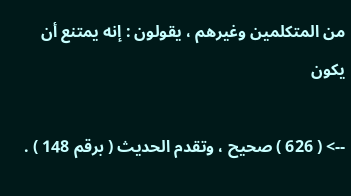من المتكلمين وغيرهم ، يقولون : إنه يمتنع أن يكون

--> ( 626 ) صحيح ، وتقدم الحديث ( برقم 148 ) .